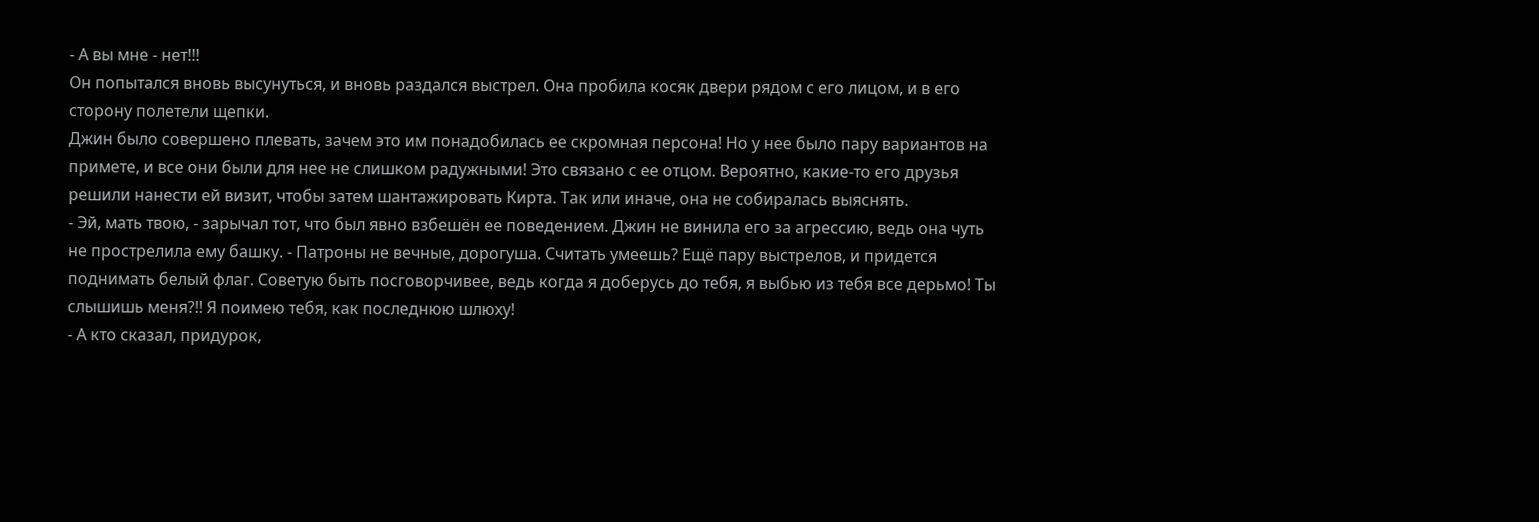- А вы мне - нет!!!
Он попытался вновь высунуться, и вновь раздался выстрел. Она пробила косяк двери рядом с его лицом, и в его сторону полетели щепки.
Джин было совершено плевать, зачем это им понадобилась ее скромная персона! Но у нее было пару вариантов на примете, и все они были для нее не слишком радужными! Это связано с ее отцом. Вероятно, какие-то его друзья решили нанести ей визит, чтобы затем шантажировать Кирта. Так или иначе, она не собиралась выяснять.
- Эй, мать твою, - зарычал тот, что был явно взбешён ее поведением. Джин не винила его за агрессию, ведь она чуть не прострелила ему башку. - Патроны не вечные, дорогуша. Считать умеешь? Ещё пару выстрелов, и придется поднимать белый флаг. Советую быть посговорчивее, ведь когда я доберусь до тебя, я выбью из тебя все дерьмо! Ты слышишь меня?!! Я поимею тебя, как последнюю шлюху!
- А кто сказал, придурок,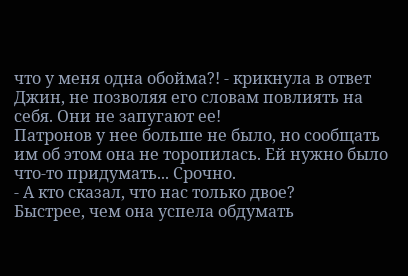что у меня одна обойма?! - крикнула в ответ Джин, не позволяя его словам повлиять на себя. Они не запугают ее!
Патронов у нее больше не было, но сообщать им об этом она не торопилась. Ей нужно было что-то придумать... Срочно.
- А кто сказал, что нас только двое?
Быстрее, чем она успела обдумать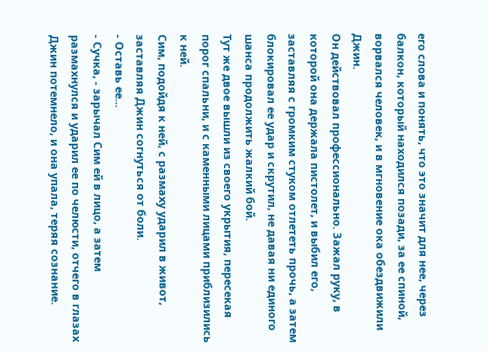его слова и понять, что это значит для нее, через балкон, который находился позади, за ее спиной, ворвался человек, и в мгновение ока обездвижили Джин.
Он действовал профессионально. Зажал руку, в которой она держала пистолет, и выбил его, заставляя с громким стуком отлететь прочь, а затем блокировал ее удар и скрутил, не давая ни единого шанса продолжить жалкий бой.
Тут же двое вышли из своего укрытия, пересекая порог спальни, и с каменными лицами приблизились к ней.
Сим, подойдя к ней, с размаху ударил в живот, заставляя Джин согнуться от боли.
- Оставь ее...
- Сучка, - зарычал Сим ей в лицо, а затем размахнулся и ударил ее по челюсти, отчего в глазах Джин потемнело, и она упала, теряя сознание.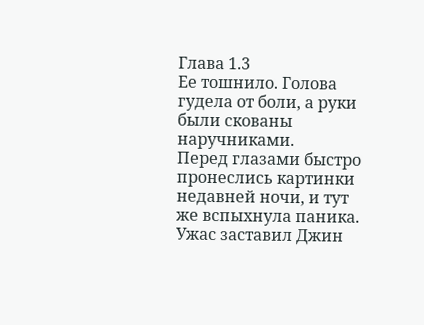Глава 1.3
Ее тошнило. Голова гудела от боли, а руки были скованы наручниками.
Перед глазами быстро пронеслись картинки недавней ночи, и тут же вспыхнула паника. Ужас заставил Джин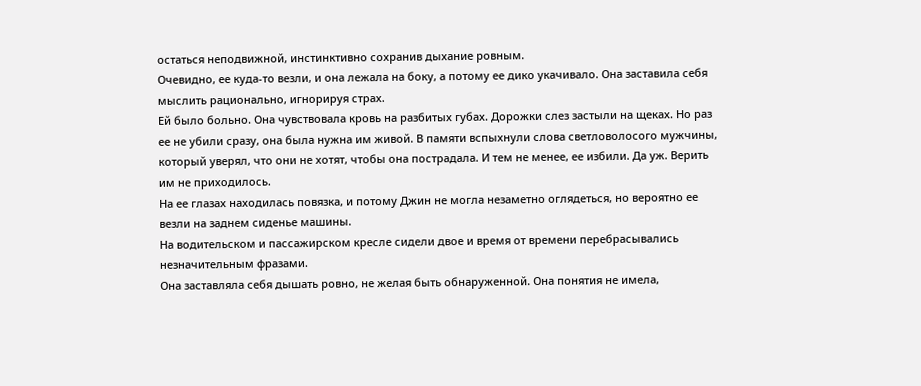остаться неподвижной, инстинктивно сохранив дыхание ровным.
Очевидно, ее куда-то везли, и она лежала на боку, а потому ее дико укачивало. Она заставила себя мыслить рационально, игнорируя страх.
Ей было больно. Она чувствовала кровь на разбитых губах. Дорожки слез застыли на щеках. Но раз ее не убили сразу, она была нужна им живой. В памяти вспыхнули слова светловолосого мужчины, который уверял, что они не хотят, чтобы она пострадала. И тем не менее, ее избили. Да уж. Верить им не приходилось.
На ее глазах находилась повязка, и потому Джин не могла незаметно оглядеться, но вероятно ее везли на заднем сиденье машины.
На водительском и пассажирском кресле сидели двое и время от времени перебрасывались незначительным фразами.
Она заставляла себя дышать ровно, не желая быть обнаруженной. Она понятия не имела,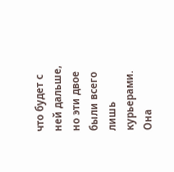что будет с ней дальше, но эти двое были всего лишь курьерами. Она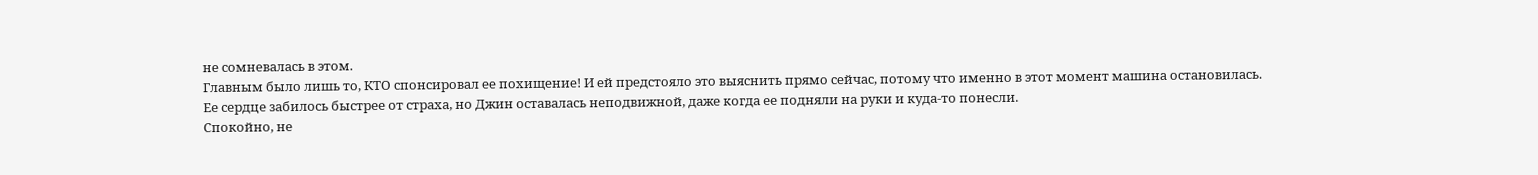не сомневалась в этом.
Главным было лишь то, КТО спонсировал ее похищение! И ей предстояло это выяснить прямо сейчас, потому что именно в этот момент машина остановилась.
Ее сердце забилось быстрее от страха, но Джин оставалась неподвижной, даже когда ее подняли на руки и куда-то понесли.
Спокойно, не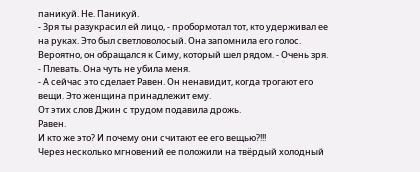паникуй. Не. Паникуй.
- Зря ты разукрасил ей лицо, - пробормотал тот, кто удерживал ее на руках. Это был светловолосый. Она запомнила его голос. Вероятно, он обращался к Симу, который шел рядом. - Очень зря.
- Плевать. Она чуть не убила меня.
- А сейчас это сделает Равен. Он ненавидит, когда трогают его вещи. Это женщина принадлежит ему.
От этих слов Джин с трудом подавила дрожь.
Равен.
И кто же это? И почему они считают ее его вещью?!!!
Через несколько мгновений ее положили на твёрдый холодный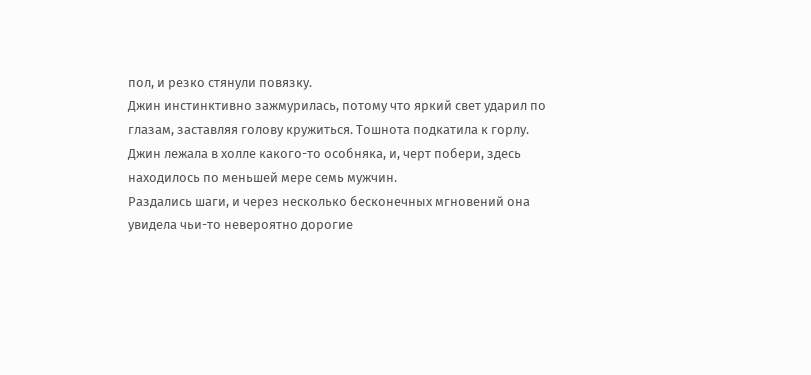пол, и резко стянули повязку.
Джин инстинктивно зажмурилась, потому что яркий свет ударил по глазам, заставляя голову кружиться. Тошнота подкатила к горлу.
Джин лежала в холле какого-то особняка, и, черт побери, здесь находилось по меньшей мере семь мужчин.
Раздались шаги, и через несколько бесконечных мгновений она увидела чьи-то невероятно дорогие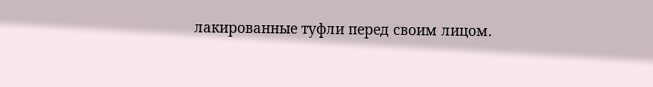лакированные туфли перед своим лицом.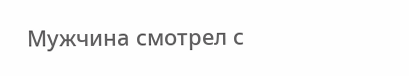Мужчина смотрел с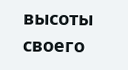высоты своего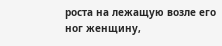роста на лежащую возле его ног женщину,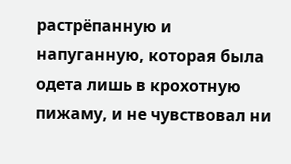растрёпанную и напуганную, которая была одета лишь в крохотную пижаму, и не чувствовал ни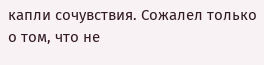капли сочувствия. Сожалел только о том, что не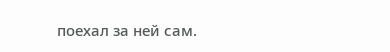поехал за ней сам.